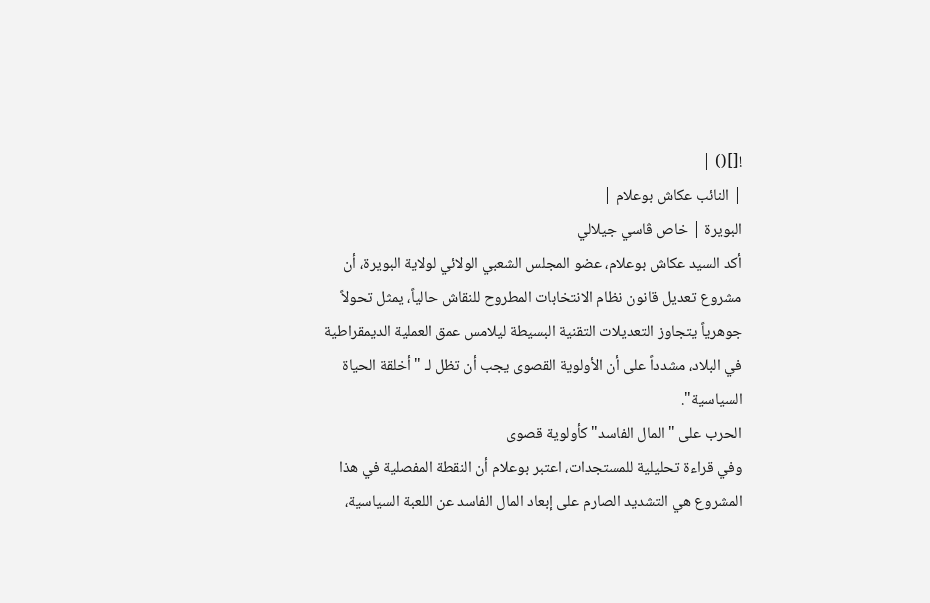![]() |
| النائب عكاش بوعلام |
البويرة | خاص ڤاسي جيلالي
أكد السيد عكاش بوعلام، عضو المجلس الشعبي الولائي لولاية البويرة، أن مشروع تعديل قانون نظام الانتخابات المطروح للنقاش حالياً، يمثل تحولاً جوهرياً يتجاوز التعديلات التقنية البسيطة ليلامس عمق العملية الديمقراطية في البلاد، مشدداً على أن الأولوية القصوى يجب أن تظل لـ "أخلقة الحياة السياسية".
الحرب على "المال الفاسد" كأولوية قصوى
وفي قراءة تحليلية للمستجدات، اعتبر بوعلام أن النقطة المفصلية في هذا المشروع هي التشديد الصارم على إبعاد المال الفاسد عن اللعبة السياسية،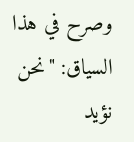وصرح في هذا السياق: "نحن نؤيد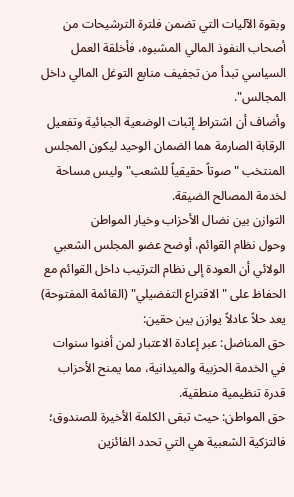وبقوة الآليات التي تضمن فلترة الترشيحات من أصحاب النفوذ المالي المشبوه، فأخلقة العمل السياسي تبدأ من تجفيف منابع التوغل المالي داخل المجالس".
وأضاف أن اشتراط إثبات الوضعية الجبائية وتفعيل الرقابة الصارمة هما الضمان الوحيد ليكون المجلس المنتخب "صوتاً حقيقياً للشعب" وليس مساحة لخدمة المصالح الضيقة.
التوازن بين نضال الأحزاب وخيار المواطن
وحول نظام القوائم، أوضح عضو المجلس الشعبي الولائي أن العودة إلى نظام الترتيب داخل القوائم مع الحفاظ على "الاقتراع التفضيلي" (القائمة المفتوحة) يعد حلاً عادلاً يوازن بين حقين:
حق المناضل: عبر إعادة الاعتبار لمن أفنوا سنوات في الخدمة الحزبية والميدانية، مما يمنح الأحزاب قدرة تنظيمية منطقية.
حق المواطن: حيث تبقى الكلمة الأخيرة للصندوق؛ فالتزكية الشعبية هي التي تحدد الفائزين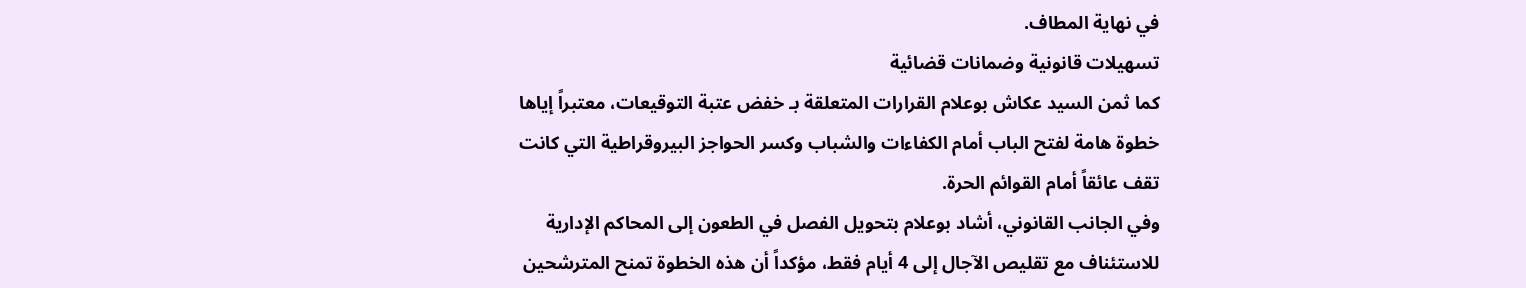في نهاية المطاف.
تسهيلات قانونية وضمانات قضائية
كما ثمن السيد عكاش بوعلام القرارات المتعلقة بـ خفض عتبة التوقيعات، معتبراً إياها خطوة هامة لفتح الباب أمام الكفاءات والشباب وكسر الحواجز البيروقراطية التي كانت تقف عائقاً أمام القوائم الحرة.
وفي الجانب القانوني، أشاد بوعلام بتحويل الفصل في الطعون إلى المحاكم الإدارية للاستئناف مع تقليص الآجال إلى 4 أيام فقط، مؤكداً أن هذه الخطوة تمنح المترشحين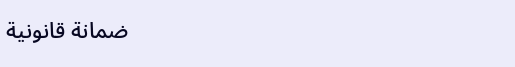ضمانة قانونية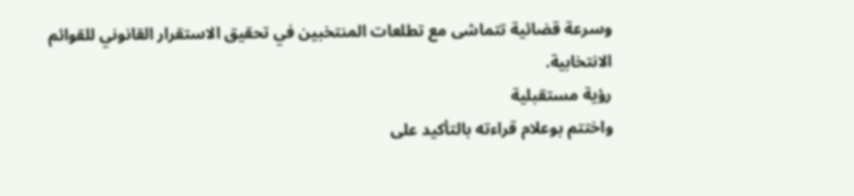وسرعة قضائية تتماشى مع تطلعات المنتخبين في تحقيق الاستقرار القانوني للقوائم الانتخابية.
رؤية مستقبلية
واختتم بوعلام قراءته بالتأكيد على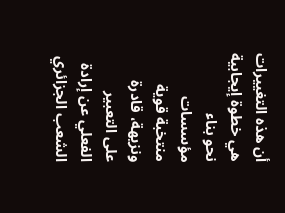أن هذه التغييرات هي خطوة إيجابية نحو بناء مؤسسات منتخبة قوية ونزيهة، قادرة على التعبير الفعلي عن إرادة الشعب الجزائري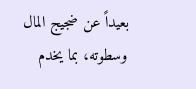بعيداً عن ضجيج المال وسطوته، بما يخدم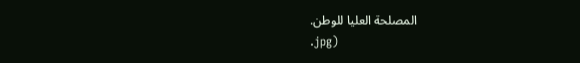المصلحة العليا للوطن.
.jpg)